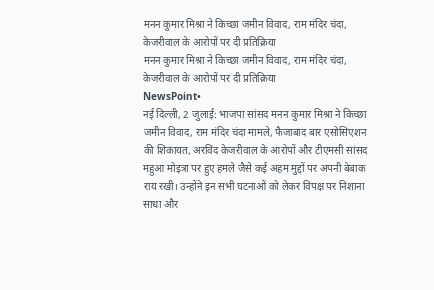मनन कुमार मिश्रा ने किच्छा जमीन विवाद, राम मंदिर चंदा, केजरीवाल के आरोपों पर दी प्रतिक्रिया
मनन कुमार मिश्रा ने किच्छा जमीन विवाद, राम मंदिर चंदा, केजरीवाल के आरोपों पर दी प्रतिक्रिया
NewsPoint•
नई दिल्ली, 2 जुलाई: भाजपा सांसद मनन कुमार मिश्रा ने किच्छा जमीन विवाद, राम मंदिर चंदा मामले, फैजाबाद बार एसोसिएशन की शिकायत, अरविंद केजरीवाल के आरोपों और टीएमसी सांसद महुआ मोइत्रा पर हुए हमले जैसे कई अहम मुद्दों पर अपनी बेबाक राय रखी। उन्होंने इन सभी घटनाओं को लेकर विपक्ष पर निशाना साधा और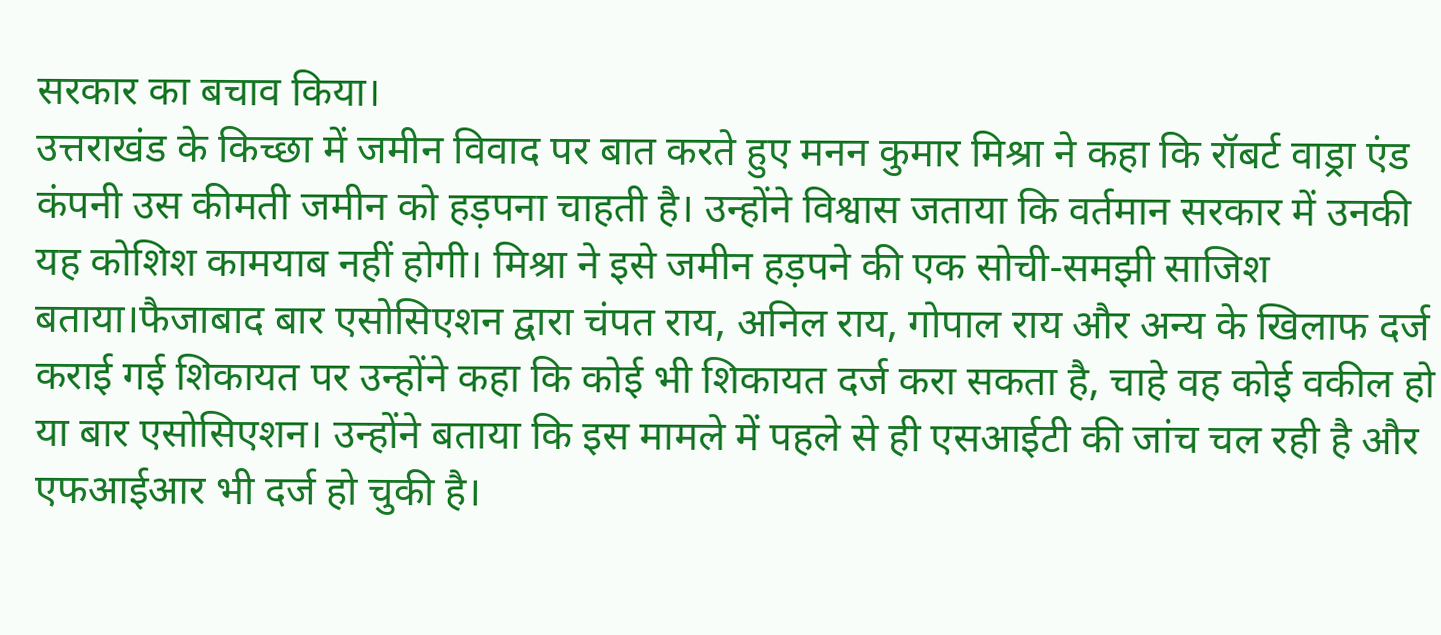सरकार का बचाव किया।
उत्तराखंड के किच्छा में जमीन विवाद पर बात करते हुए मनन कुमार मिश्रा ने कहा कि रॉबर्ट वाड्रा एंड कंपनी उस कीमती जमीन को हड़पना चाहती है। उन्होंने विश्वास जताया कि वर्तमान सरकार में उनकी यह कोशिश कामयाब नहीं होगी। मिश्रा ने इसे जमीन हड़पने की एक सोची-समझी साजिश बताया।फैजाबाद बार एसोसिएशन द्वारा चंपत राय, अनिल राय, गोपाल राय और अन्य के खिलाफ दर्ज कराई गई शिकायत पर उन्होंने कहा कि कोई भी शिकायत दर्ज करा सकता है, चाहे वह कोई वकील हो या बार एसोसिएशन। उन्होंने बताया कि इस मामले में पहले से ही एसआईटी की जांच चल रही है और एफआईआर भी दर्ज हो चुकी है।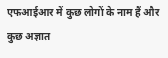एफआईआर में कुछ लोगों के नाम हैं और कुछ अज्ञात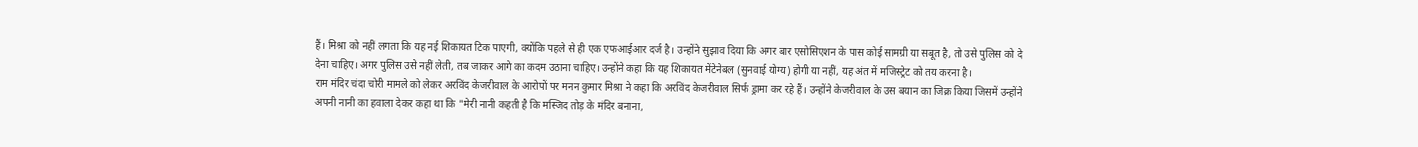हैं। मिश्रा को नहीं लगता कि यह नई शिकायत टिक पाएगी, क्योंकि पहले से ही एक एफआईआर दर्ज है। उन्होंने सुझाव दिया कि अगर बार एसोसिएशन के पास कोई सामग्री या सबूत है, तो उसे पुलिस को दे देना चाहिए। अगर पुलिस उसे नहीं लेती, तब जाकर आगे का कदम उठाना चाहिए। उन्होंने कहा कि यह शिकायत मेंटेनेबल (सुनवाई योग्य) होगी या नहीं, यह अंत में मजिस्ट्रेट को तय करना है।
राम मंदिर चंदा चोरी मामले को लेकर अरविंद केजरीवाल के आरोपों पर मनन कुमार मिश्रा ने कहा कि अरविंद केजरीवाल सिर्फ ड्रामा कर रहे हैं। उन्होंने केजरीवाल के उस बयान का जिक्र किया जिसमें उन्होंने अपनी नानी का हवाला देकर कहा था कि "मेरी नानी कहती है कि मस्जिद तोड़ के मंदिर बनाना,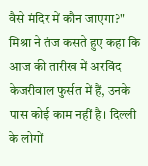वैसे मंदिर में कौन जाएगा?" मिश्रा ने तंज कसते हुए कहा कि आज की तारीख में अरविंद केजरीवाल फुर्सत में हैं, उनके पास कोई काम नहीं है। दिल्ली के लोगों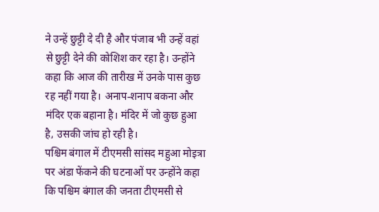ने उन्हें छुट्टी दे दी है और पंजाब भी उन्हें वहां से छुट्टी देने की कोशिश कर रहा है। उन्होंने कहा कि आज की तारीख में उनके पास कुछ रह नहीं गया है। अनाप-शनाप बकना और मंदिर एक बहाना है। मंदिर में जो कुछ हुआ है, उसकी जांच हो रही है।
पश्चिम बंगाल में टीएमसी सांसद महुआ मोइत्रा पर अंडा फेंकने की घटनाओं पर उन्होंने कहा कि पश्चिम बंगाल की जनता टीएमसी से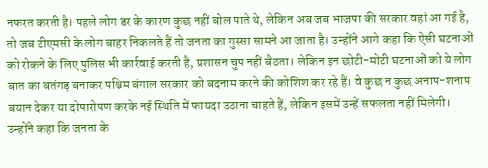नफरत करती है। पहले लोग डर के कारण कुछ नहीं बोल पाते थे, लेकिन अब जब भाजपा की सरकार वहां आ गई है, तो जब टीएमसी के लोग बाहर निकलते हैं तो जनता का गुस्सा सामने आ जाता है। उन्होंने आगे कहा कि ऐसी घटनाओं को रोकने के लिए पुलिस भी कार्रवाई करती है, प्रशासन चुप नहीं बैठता। लेकिन इन छोटी-मोटी घटनाओं को ये लोग बात का बतंगड़ बनाकर पश्चिम बंगाल सरकार को बदनाम करने की कोशिश कर रहे हैं। वे कुछ न कुछ अनाप-शनाप बयान देकर या दोषारोपण करके नई स्थिति में फायदा उठाना चाहते हैं, लेकिन इसमें उन्हें सफलता नहीं मिलेगी। उन्होंने कहा कि जनता के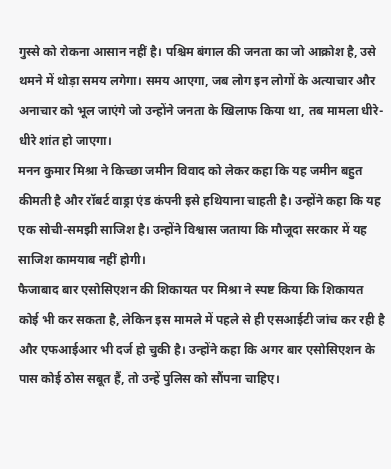गुस्से को रोकना आसान नहीं है। पश्चिम बंगाल की जनता का जो आक्रोश है, उसे थमने में थोड़ा समय लगेगा। समय आएगा, जब लोग इन लोगों के अत्याचार और अनाचार को भूल जाएंगे जो उन्होंने जनता के खिलाफ किया था, तब मामला धीरे-धीरे शांत हो जाएगा।
मनन कुमार मिश्रा ने किच्छा जमीन विवाद को लेकर कहा कि यह जमीन बहुत कीमती है और रॉबर्ट वाड्रा एंड कंपनी इसे हथियाना चाहती है। उन्होंने कहा कि यह एक सोची-समझी साजिश है। उन्होंने विश्वास जताया कि मौजूदा सरकार में यह साजिश कामयाब नहीं होगी।
फैजाबाद बार एसोसिएशन की शिकायत पर मिश्रा ने स्पष्ट किया कि शिकायत कोई भी कर सकता है, लेकिन इस मामले में पहले से ही एसआईटी जांच कर रही है और एफआईआर भी दर्ज हो चुकी है। उन्होंने कहा कि अगर बार एसोसिएशन के पास कोई ठोस सबूत हैं, तो उन्हें पुलिस को सौंपना चाहिए।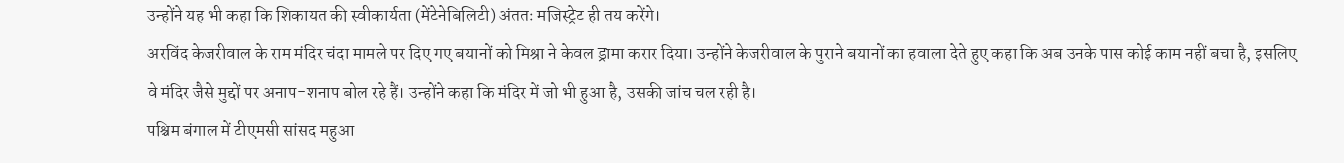उन्होंने यह भी कहा कि शिकायत की स्वीकार्यता (मेंटेनेबिलिटी) अंततः मजिस्ट्रेट ही तय करेंगे।
अरविंद केजरीवाल के राम मंदिर चंदा मामले पर दिए गए बयानों को मिश्रा ने केवल ड्रामा करार दिया। उन्होंने केजरीवाल के पुराने बयानों का हवाला देते हुए कहा कि अब उनके पास कोई काम नहीं बचा है, इसलिए वे मंदिर जैसे मुद्दों पर अनाप-शनाप बोल रहे हैं। उन्होंने कहा कि मंदिर में जो भी हुआ है, उसकी जांच चल रही है।
पश्चिम बंगाल में टीएमसी सांसद महुआ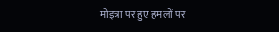मोइत्रा पर हुए हमलों पर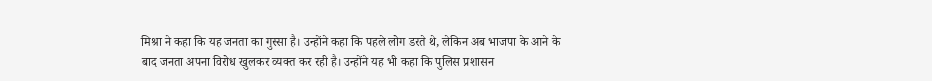मिश्रा ने कहा कि यह जनता का गुस्सा है। उन्होंने कहा कि पहले लोग डरते थे, लेकिन अब भाजपा के आने के बाद जनता अपना विरोध खुलकर व्यक्त कर रही है। उन्होंने यह भी कहा कि पुलिस प्रशासन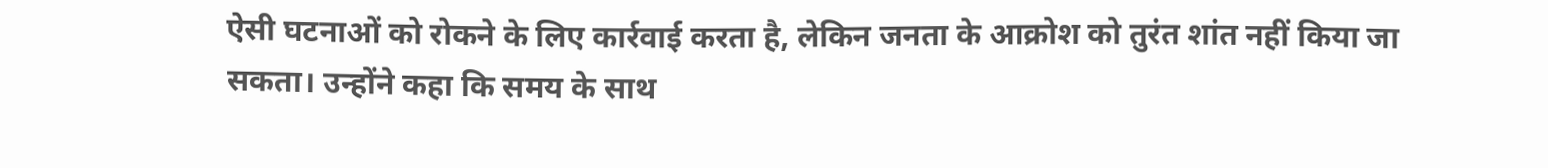ऐसी घटनाओं को रोकने के लिए कार्रवाई करता है, लेकिन जनता के आक्रोश को तुरंत शांत नहीं किया जा सकता। उन्होंने कहा कि समय के साथ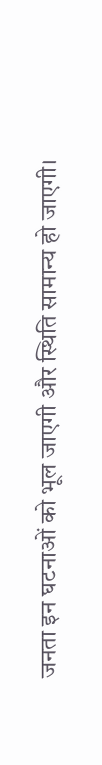जनता इन घटनाओं को भूल जाएगी और स्थिति सामान्य हो जाएगी।